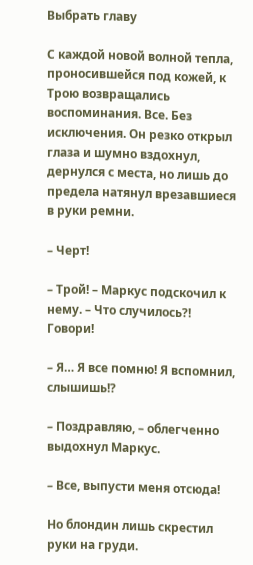Выбрать главу

С каждой новой волной тепла, проносившейся под кожей, к Трою возвращались воспоминания. Все. Без исключения. Он резко открыл глаза и шумно вздохнул, дернулся с места, но лишь до предела натянул врезавшиеся в руки ремни.

– Черт!

– Трой! – Маркус подскочил к нему. – Что случилось?! Говори!

– Я… Я все помню! Я вспомнил, слышишь!?

– Поздравляю, – облегченно выдохнул Маркус.

– Все, выпусти меня отсюда!

Но блондин лишь скрестил руки на груди.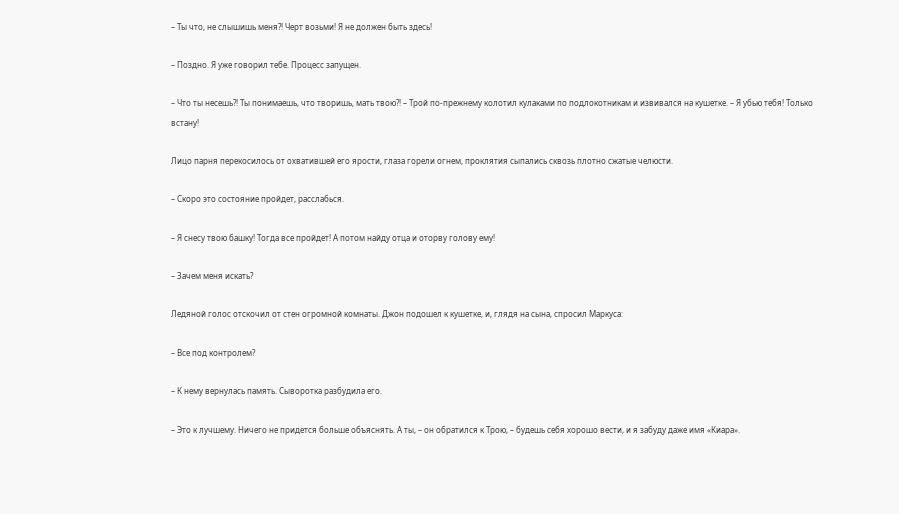– Ты что, не слышишь меня?! Черт возьми! Я не должен быть здесь!

– Поздно. Я уже говорил тебе. Процесс запущен.

– Что ты несешь?! Ты понимаешь, что творишь, мать твою?! – Трой по-прежнему колотил кулаками по подлокотникам и извивался на кушетке. – Я убью тебя! Только встану!

Лицо парня перекосилось от охватившей его ярости, глаза горели огнем, проклятия сыпались сквозь плотно сжатые челюсти.

– Скоро это состояние пройдет, расслабься.

– Я снесу твою башку! Тогда все пройдет! А потом найду отца и оторву голову ему!

– Зачем меня искать?

Ледяной голос отскочил от стен огромной комнаты. Джон подошел к кушетке, и, глядя на сына, спросил Маркуса:

– Все под контролем?

– К нему вернулась память. Сыворотка разбудила его.

– Это к лучшему. Ничего не придется больше объяснять. А ты, – он обратился к Трою, – будешь себя хорошо вести, и я забуду даже имя «Киара».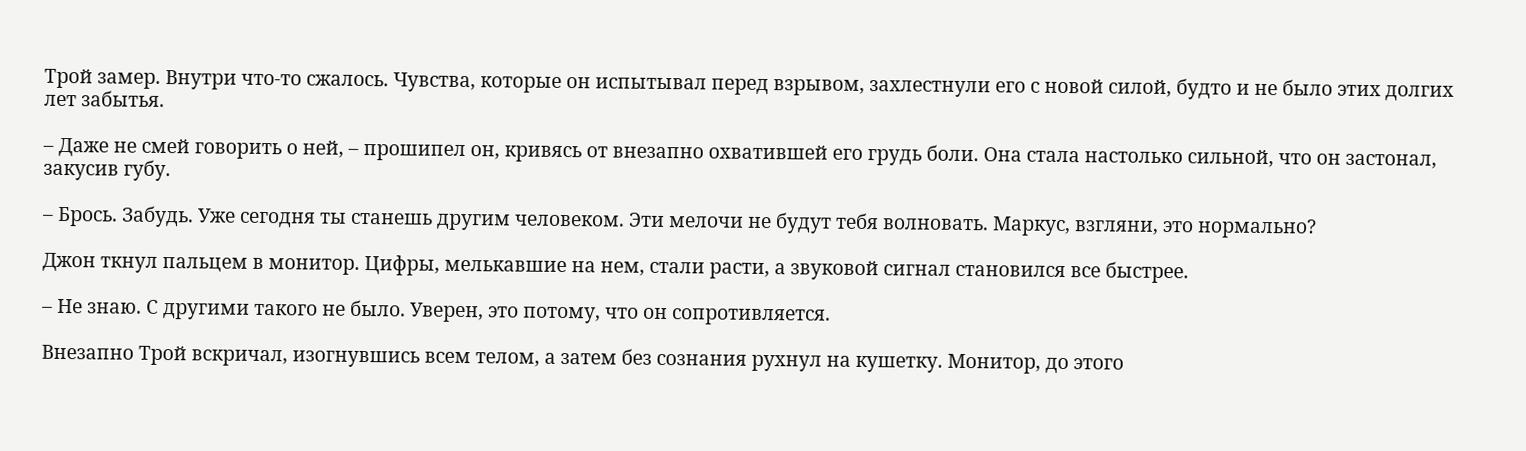Трой замер. Внутри что-то сжалось. Чувства, которые он испытывал перед взрывом, захлестнули его с новой силой, будто и не было этих долгих лет забытья.

– Даже не смей говорить о ней, – прошипел он, кривясь от внезапно охватившей его грудь боли. Она стала настолько сильной, что он застонал, закусив губу.

– Брось. Забудь. Уже сегодня ты станешь другим человеком. Эти мелочи не будут тебя волновать. Маркус, взгляни, это нормально?

Джон ткнул пальцем в монитор. Цифры, мелькавшие на нем, стали расти, а звуковой сигнал становился все быстрее.

– Не знаю. С другими такого не было. Уверен, это потому, что он сопротивляется.

Внезапно Трой вскричал, изогнувшись всем телом, а затем без сознания рухнул на кушетку. Монитор, до этого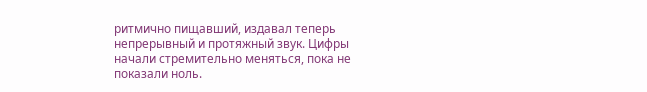ритмично пищавший, издавал теперь непрерывный и протяжный звук. Цифры начали стремительно меняться, пока не показали ноль.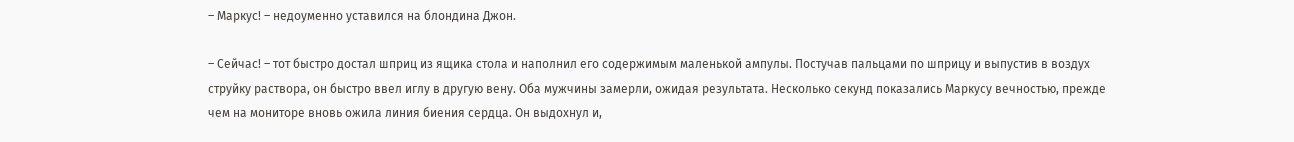– Маркус! – недоуменно уставился на блондина Джон.

– Сейчас! – тот быстро достал шприц из ящика стола и наполнил его содержимым маленькой ампулы. Постучав пальцами по шприцу и выпустив в воздух струйку раствора, он быстро ввел иглу в другую вену. Оба мужчины замерли, ожидая результата. Несколько секунд показались Маркусу вечностью, прежде чем на мониторе вновь ожила линия биения сердца. Он выдохнул и,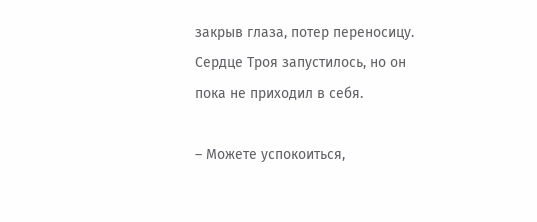закрыв глаза, потер переносицу. Сердце Троя запустилось, но он пока не приходил в себя.

– Можете успокоиться,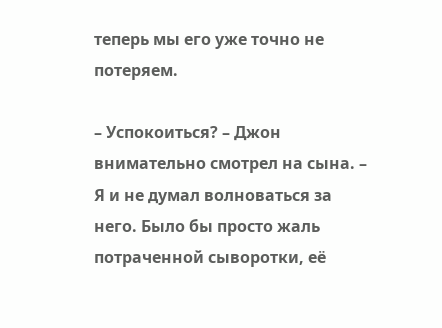теперь мы его уже точно не потеряем.

– Успокоиться? – Джон внимательно смотрел на сына. – Я и не думал волноваться за него. Было бы просто жаль потраченной сыворотки, её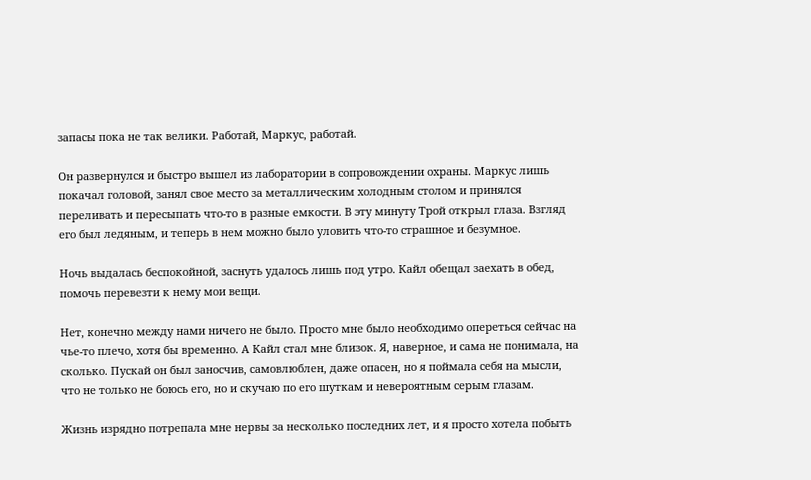запасы пока не так велики. Работай, Маркус, работай.

Он развернулся и быстро вышел из лаборатории в сопровождении охраны. Маркус лишь покачал головой, занял свое место за металлическим холодным столом и принялся переливать и пересыпать что-то в разные емкости. В эту минуту Трой открыл глаза. Взгляд его был ледяным, и теперь в нем можно было уловить что-то страшное и безумное.

Ночь выдалась беспокойной, заснуть удалось лишь под утро. Кайл обещал заехать в обед, помочь перевезти к нему мои вещи.

Нет, конечно между нами ничего не было. Просто мне было необходимо опереться сейчас на чье-то плечо, хотя бы временно. А Кайл стал мне близок. Я, наверное, и сама не понимала, на сколько. Пускай он был заносчив, самовлюблен, даже опасен, но я поймала себя на мысли, что не только не боюсь его, но и скучаю по его шуткам и невероятным серым глазам.

Жизнь изрядно потрепала мне нервы за несколько последних лет, и я просто хотела побыть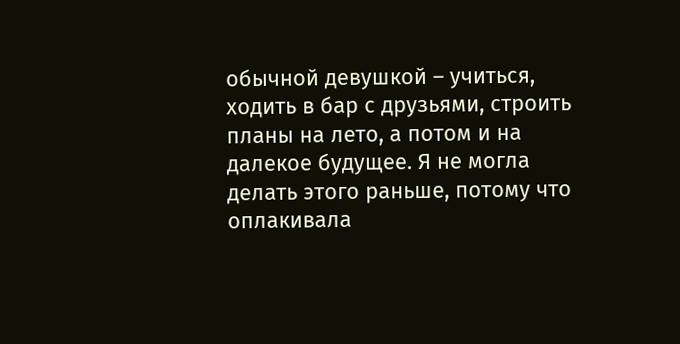обычной девушкой – учиться, ходить в бар с друзьями, строить планы на лето, а потом и на далекое будущее. Я не могла делать этого раньше, потому что оплакивала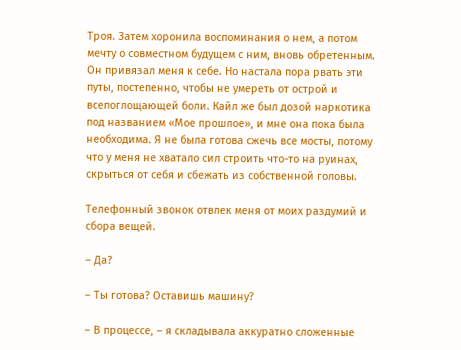Троя. Затем хоронила воспоминания о нем, а потом мечту о совместном будущем с ним, вновь обретенным. Он привязал меня к себе. Но настала пора рвать эти путы, постепенно, чтобы не умереть от острой и всепоглощающей боли. Кайл же был дозой наркотика под названием «Мое прошлое», и мне она пока была необходима. Я не была готова сжечь все мосты, потому что у меня не хватало сил строить что-то на руинах, скрыться от себя и сбежать из собственной головы.

Телефонный звонок отвлек меня от моих раздумий и сбора вещей.

– Да?

– Ты готова? Оставишь машину?

– В процессе, – я складывала аккуратно сложенные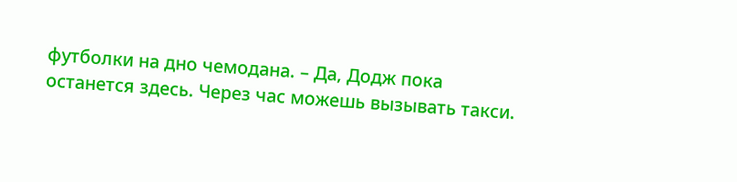футболки на дно чемодана. – Да, Додж пока останется здесь. Через час можешь вызывать такси.